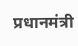प्रधानमंत्री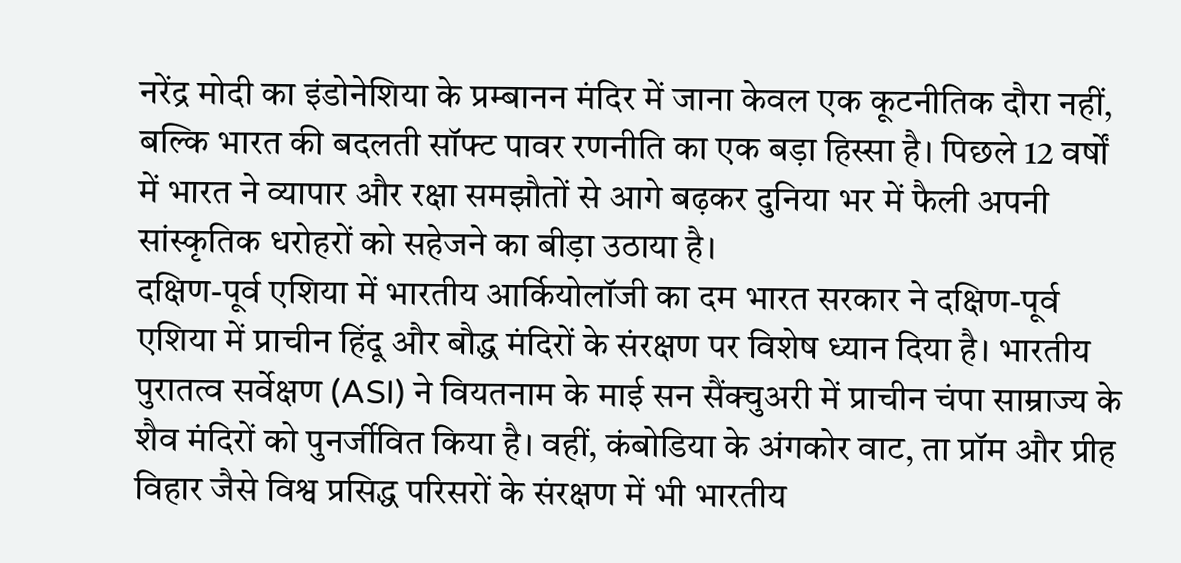नरेंद्र मोदी का इंडोनेशिया के प्रम्बानन मंदिर में जाना केवल एक कूटनीतिक दौरा नहीं, बल्कि भारत की बदलती सॉफ्ट पावर रणनीति का एक बड़ा हिस्सा है। पिछले 12 वर्षों में भारत ने व्यापार और रक्षा समझौतों से आगे बढ़कर दुनिया भर में फैली अपनी सांस्कृतिक धरोहरों को सहेजने का बीड़ा उठाया है।
दक्षिण-पूर्व एशिया में भारतीय आर्कियोलॉजी का दम भारत सरकार ने दक्षिण-पूर्व एशिया में प्राचीन हिंदू और बौद्ध मंदिरों के संरक्षण पर विशेष ध्यान दिया है। भारतीय पुरातत्व सर्वेक्षण (ASI) ने वियतनाम के माई सन सैंक्चुअरी में प्राचीन चंपा साम्राज्य के शैव मंदिरों को पुनर्जीवित किया है। वहीं, कंबोडिया के अंगकोर वाट, ता प्रॉम और प्रीह विहार जैसे विश्व प्रसिद्ध परिसरों के संरक्षण में भी भारतीय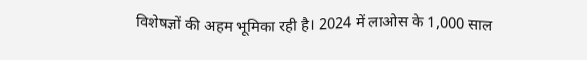विशेषज्ञों की अहम भूमिका रही है। 2024 में लाओस के 1,000 साल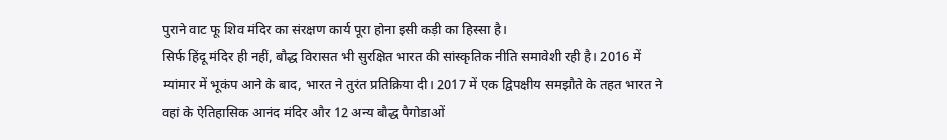पुराने वाट फू शिव मंदिर का संरक्षण कार्य पूरा होना इसी कड़ी का हिस्सा है।
सिर्फ हिंदू मंदिर ही नहीं, बौद्ध विरासत भी सुरक्षित भारत की सांस्कृतिक नीति समावेशी रही है। 2016 में म्यांमार में भूकंप आने के बाद, भारत ने तुरंत प्रतिक्रिया दी। 2017 में एक द्विपक्षीय समझौते के तहत भारत ने वहां के ऐतिहासिक आनंद मंदिर और 12 अन्य बौद्ध पैगोडाओं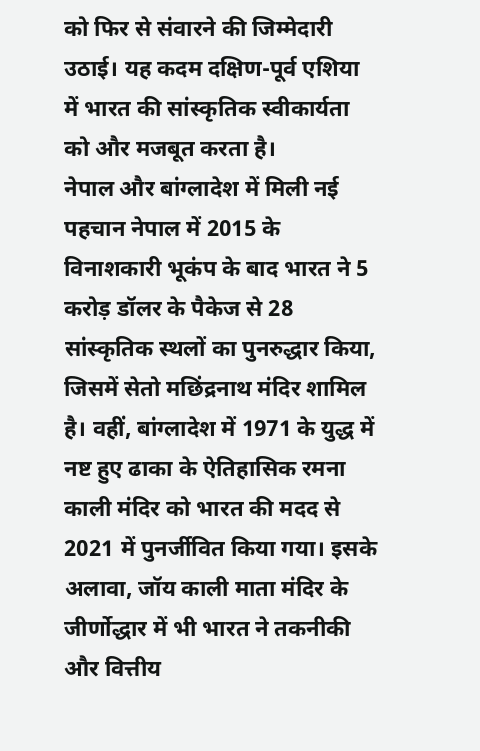को फिर से संवारने की जिम्मेदारी उठाई। यह कदम दक्षिण-पूर्व एशिया में भारत की सांस्कृतिक स्वीकार्यता को और मजबूत करता है।
नेपाल और बांग्लादेश में मिली नई पहचान नेपाल में 2015 के विनाशकारी भूकंप के बाद भारत ने 5 करोड़ डॉलर के पैकेज से 28 सांस्कृतिक स्थलों का पुनरुद्धार किया, जिसमें सेतो मछिंद्रनाथ मंदिर शामिल है। वहीं, बांग्लादेश में 1971 के युद्ध में नष्ट हुए ढाका के ऐतिहासिक रमना काली मंदिर को भारत की मदद से 2021 में पुनर्जीवित किया गया। इसके अलावा, जॉय काली माता मंदिर के जीर्णोद्धार में भी भारत ने तकनीकी और वित्तीय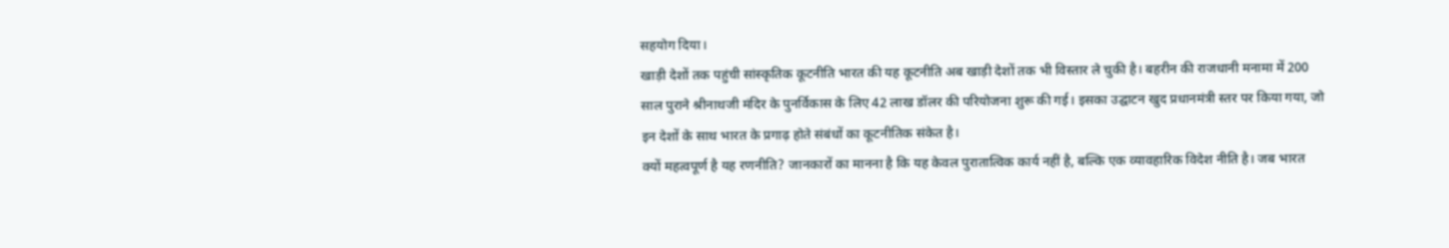सहयोग दिया।
खाड़ी देशों तक पहुंची सांस्कृतिक कूटनीति भारत की यह कूटनीति अब खाड़ी देशों तक भी विस्तार ले चुकी है। बहरीन की राजधानी मनामा में 200 साल पुराने श्रीनाथजी मंदिर के पुनर्विकास के लिए 42 लाख डॉलर की परियोजना शुरू की गई। इसका उद्घाटन खुद प्रधानमंत्री स्तर पर किया गया, जो इन देशों के साथ भारत के प्रगाढ़ होते संबंधों का कूटनीतिक संकेत है।
क्यों महत्वपूर्ण है यह रणनीति? जानकारों का मानना है कि यह केवल पुरातात्विक कार्य नहीं है, बल्कि एक व्यावहारिक विदेश नीति है। जब भारत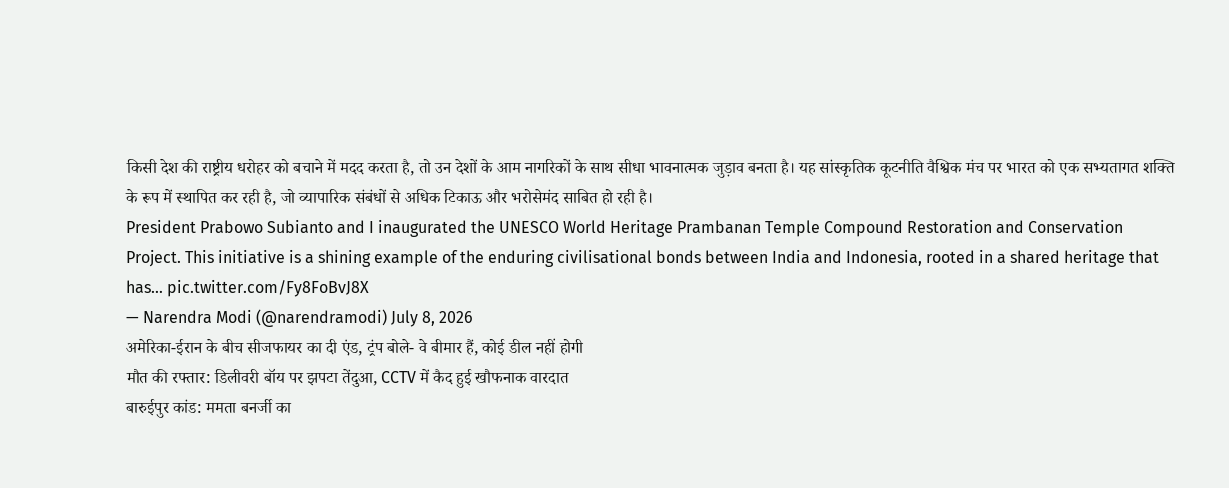किसी देश की राष्ट्रीय धरोहर को बचाने में मदद करता है, तो उन देशों के आम नागरिकों के साथ सीधा भावनात्मक जुड़ाव बनता है। यह सांस्कृतिक कूटनीति वैश्विक मंच पर भारत को एक सभ्यतागत शक्ति के रूप में स्थापित कर रही है, जो व्यापारिक संबंधों से अधिक टिकाऊ और भरोसेमंद साबित हो रही है।
President Prabowo Subianto and I inaugurated the UNESCO World Heritage Prambanan Temple Compound Restoration and Conservation Project. This initiative is a shining example of the enduring civilisational bonds between India and Indonesia, rooted in a shared heritage that has… pic.twitter.com/Fy8FoBvJ8X
— Narendra Modi (@narendramodi) July 8, 2026
अमेरिका-ईरान के बीच सीजफायर का दी एंड, ट्रंप बोले- वे बीमार हैं, कोई डील नहीं होगी
मौत की रफ्तार: डिलीवरी बॉय पर झपटा तेंदुआ, CCTV में कैद हुई खौफनाक वारदात
बारुईपुर कांड: ममता बनर्जी का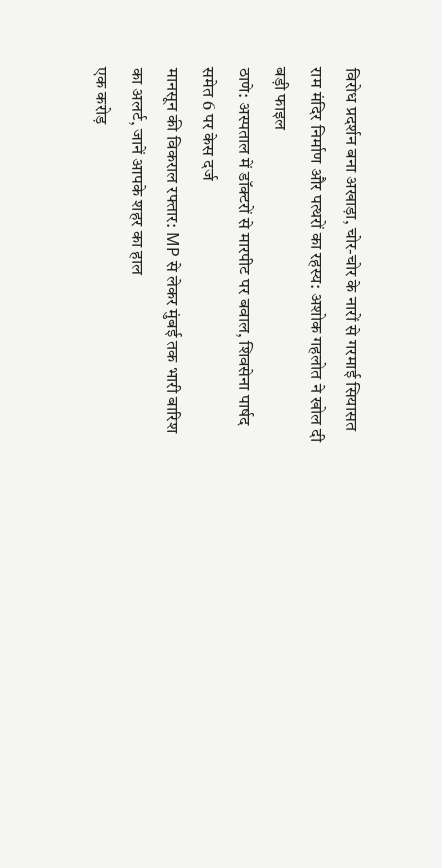विरोध प्रदर्शन बना अखाड़ा, चोर-चोर के नारों से गरमाई सियासत
राम मंदिर निर्माण और पत्थरों का रहस्य: अशोक गहलोत ने खोल दी बड़ी फाइल
ठाणे: अस्पताल में डॉक्टरों से मारपीट पर बवाल, शिवसेना पार्षद समेत 6 पर केस दर्ज
मानसून की विकराल रफ्तार: MP से लेकर मुंबई तक भारी बारिश का अलर्ट, जानें आपके शहर का हाल
एक करोड़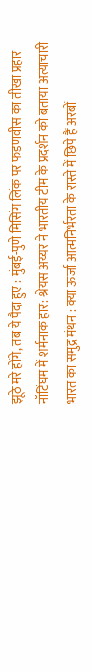झूठे मरे होंगे, तब ये पैदा हुए : मुंबई-पुणे मिसिंग लिंक पर फडणवीस का तीखा प्रहार
नॉटिंघम में शर्मनाक हार: श्रेयस अय्यर ने भारतीय टीम के प्रदर्शन को बताया अत्याचारी
भारत का समुद्र मंथन : क्या ऊर्जा आत्मनिर्भरता के रास्ते में छिपे हैं अरबों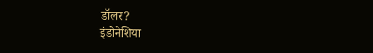डॉलर?
इंडोनेशिया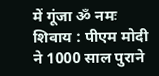में गूंजा ॐ नमः शिवाय : पीएम मोदी ने 1000 साल पुराने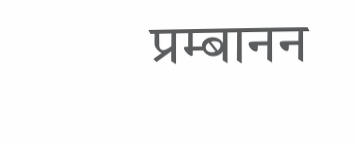प्रम्बानन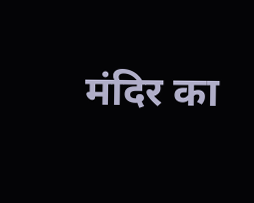मंदिर का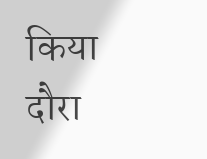किया दौरा